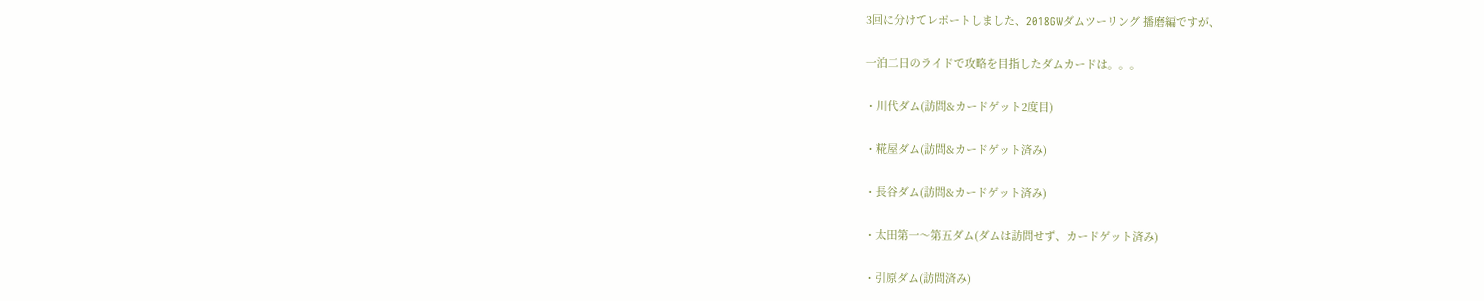3回に分けてレポートしました、2018GWダムツーリング 播磨編ですが、

一泊二日のライドで攻略を目指したダムカードは。。。

・川代ダム(訪問&カードゲット2度目)

・糀屋ダム(訪問&カードゲット済み)

・長谷ダム(訪問&カードゲット済み)

・太田第一〜第五ダム(ダムは訪問せず、カードゲット済み)

・引原ダム(訪問済み)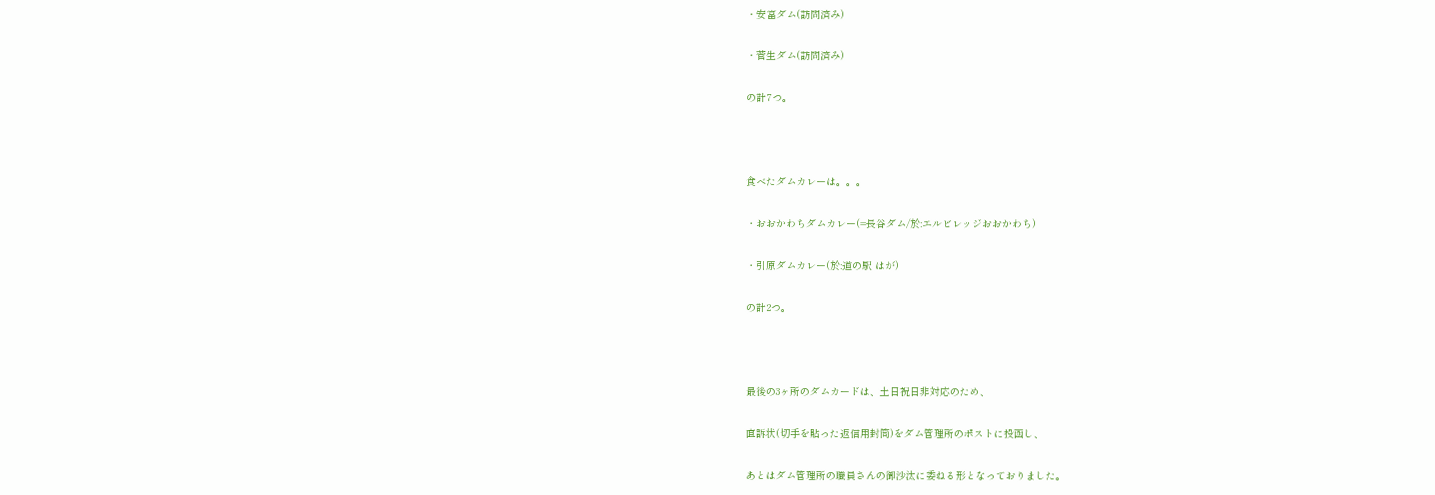・安富ダム(訪問済み)

・菅生ダム(訪問済み)

の計7つ。



食べたダムカレーは。。。

・おおかわちダムカレー(=長谷ダム/於:エルビレッジおおかわち)

・引原ダムカレー(於:道の駅 はが)

の計2つ。



最後の3ヶ所のダムカードは、土日祝日非対応のため、

直訴状(切手を貼った返信用封筒)をダム管理所のポストに投函し、

あとはダム管理所の職員さんの御沙汰に委ねる形となっておりました。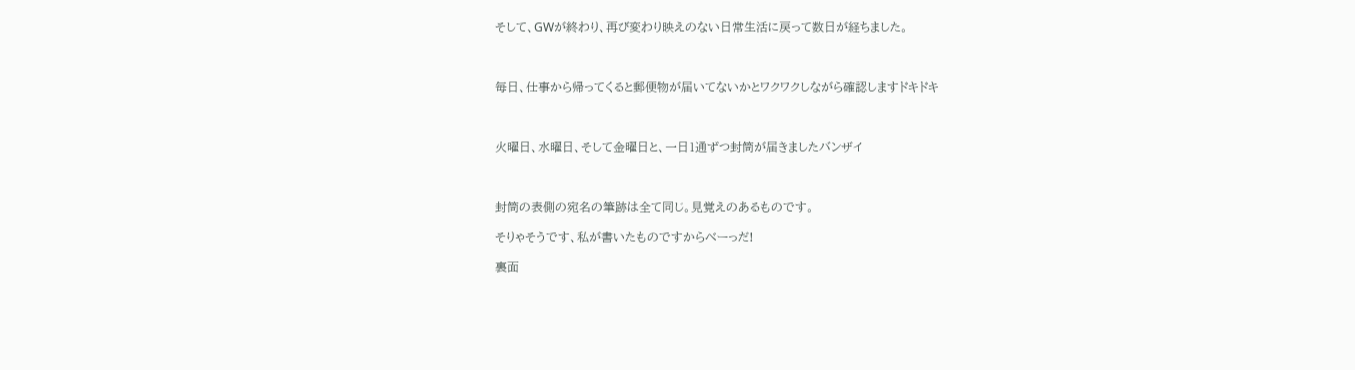そして、GWが終わり、再び変わり映えのない日常生活に戻って数日が経ちました。



毎日、仕事から帰ってくると郵便物が届いてないかとワクワクしながら確認しますドキドキ



火曜日、水曜日、そして金曜日と、一日1通ずつ封筒が届きましたバンザイ



封筒の表側の宛名の筆跡は全て同じ。見覚えのあるものです。

そりゃそうです、私が書いたものですからべーっだ!

裏面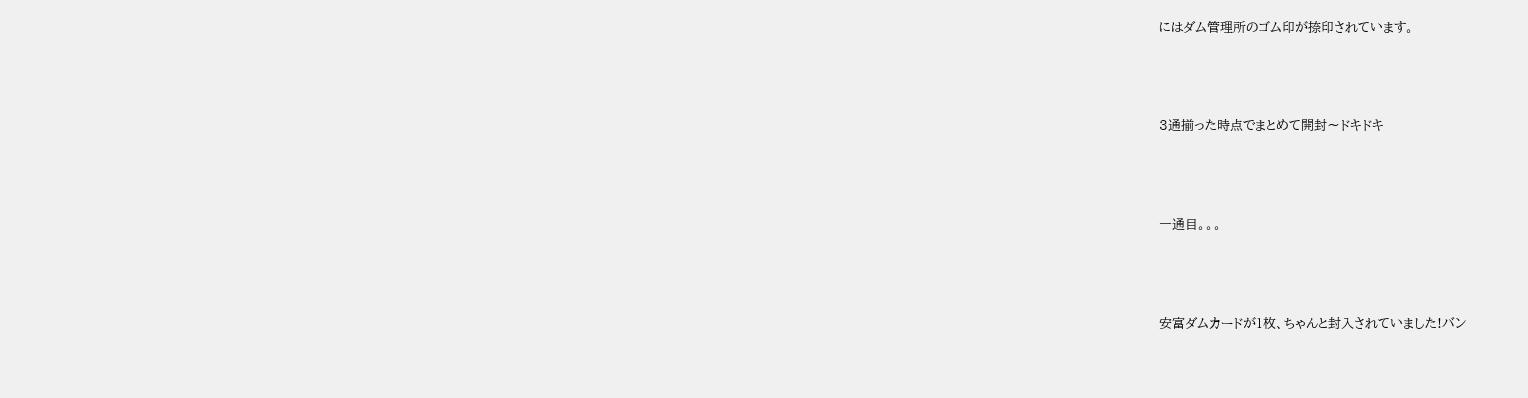にはダム管理所のゴム印が捺印されています。



3通揃った時点でまとめて開封〜ドキドキ



一通目。。。



安富ダムカードが1枚、ちゃんと封入されていました!バン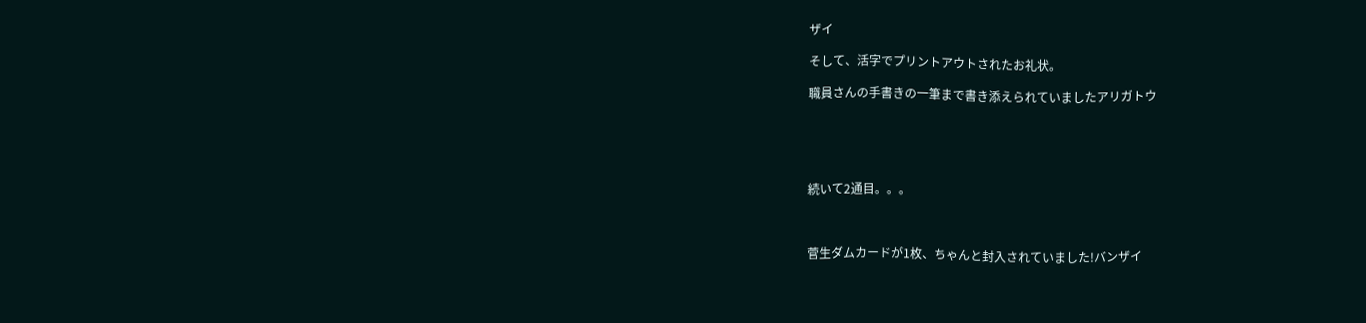ザイ

そして、活字でプリントアウトされたお礼状。

職員さんの手書きの一筆まで書き添えられていましたアリガトウ





続いて2通目。。。



菅生ダムカードが1枚、ちゃんと封入されていました!バンザイ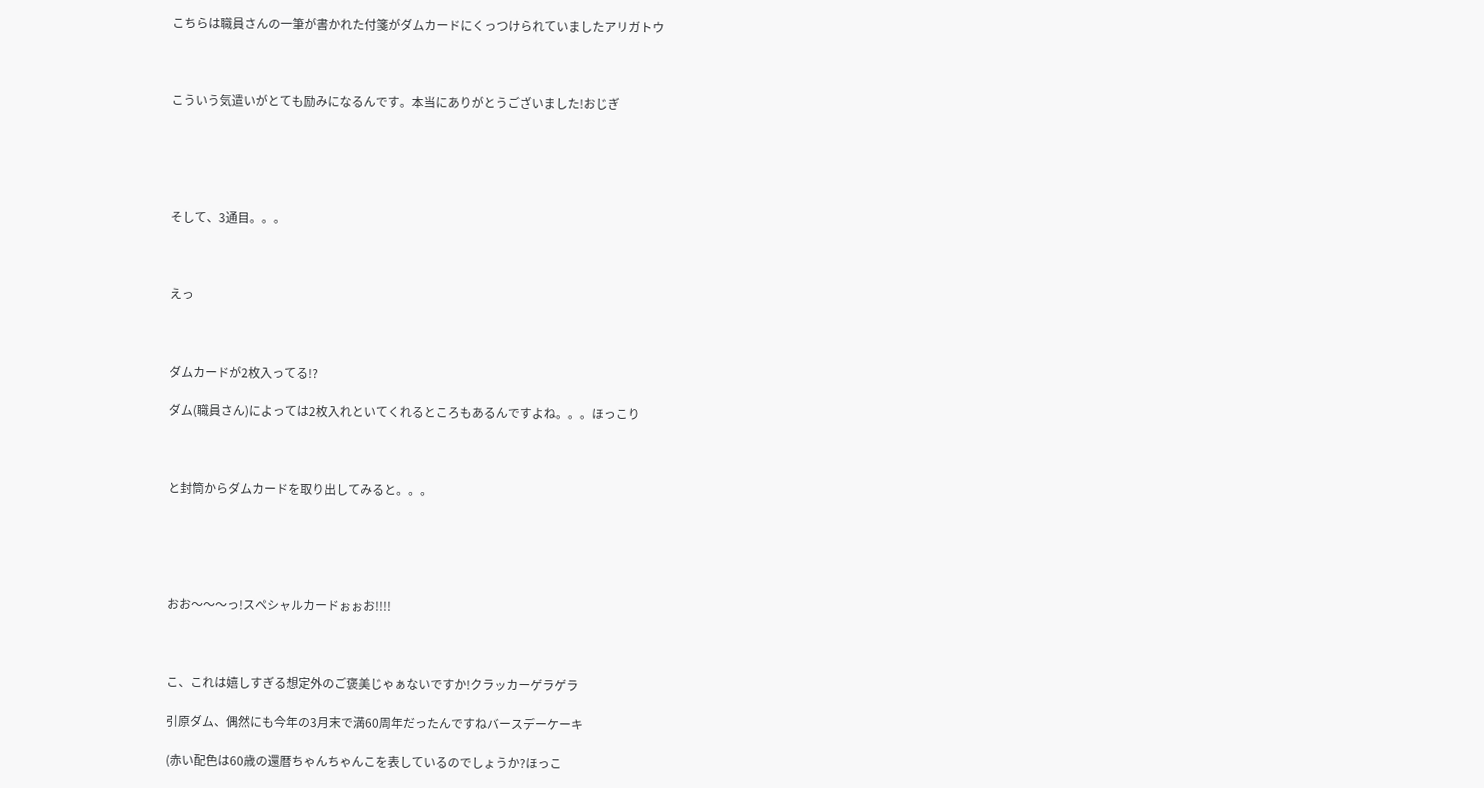こちらは職員さんの一筆が書かれた付箋がダムカードにくっつけられていましたアリガトウ



こういう気遣いがとても励みになるんです。本当にありがとうございました!おじぎ





そして、3通目。。。



えっ



ダムカードが2枚入ってる!?

ダム(職員さん)によっては2枚入れといてくれるところもあるんですよね。。。ほっこり



と封筒からダムカードを取り出してみると。。。





おお〜〜〜っ!スペシャルカードぉぉお!!!!



こ、これは嬉しすぎる想定外のご褒美じゃぁないですか!クラッカーゲラゲラ

引原ダム、偶然にも今年の3月末で満60周年だったんですねバースデーケーキ

(赤い配色は60歳の還暦ちゃんちゃんこを表しているのでしょうか?ほっこ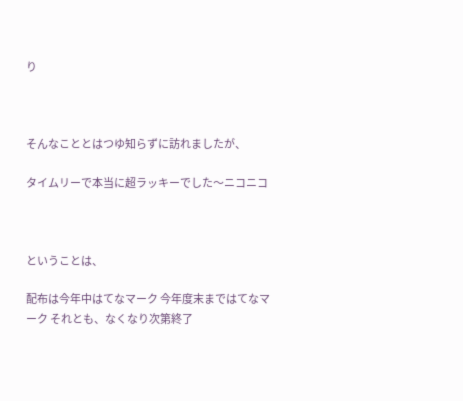り



そんなこととはつゆ知らずに訪れましたが、

タイムリーで本当に超ラッキーでした〜ニコニコ



ということは、

配布は今年中はてなマーク 今年度末まではてなマーク それとも、なくなり次第終了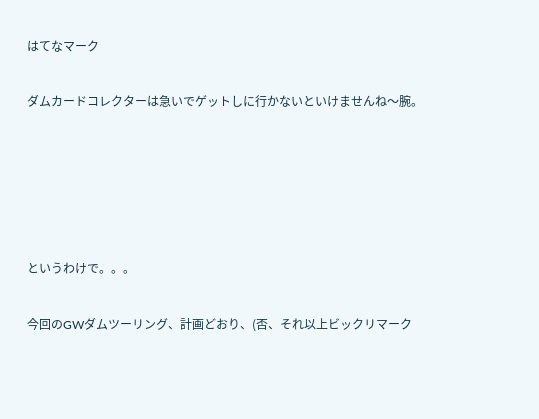はてなマーク

ダムカードコレクターは急いでゲットしに行かないといけませんね〜腕。





というわけで。。。

今回のGWダムツーリング、計画どおり、(否、それ以上ビックリマーク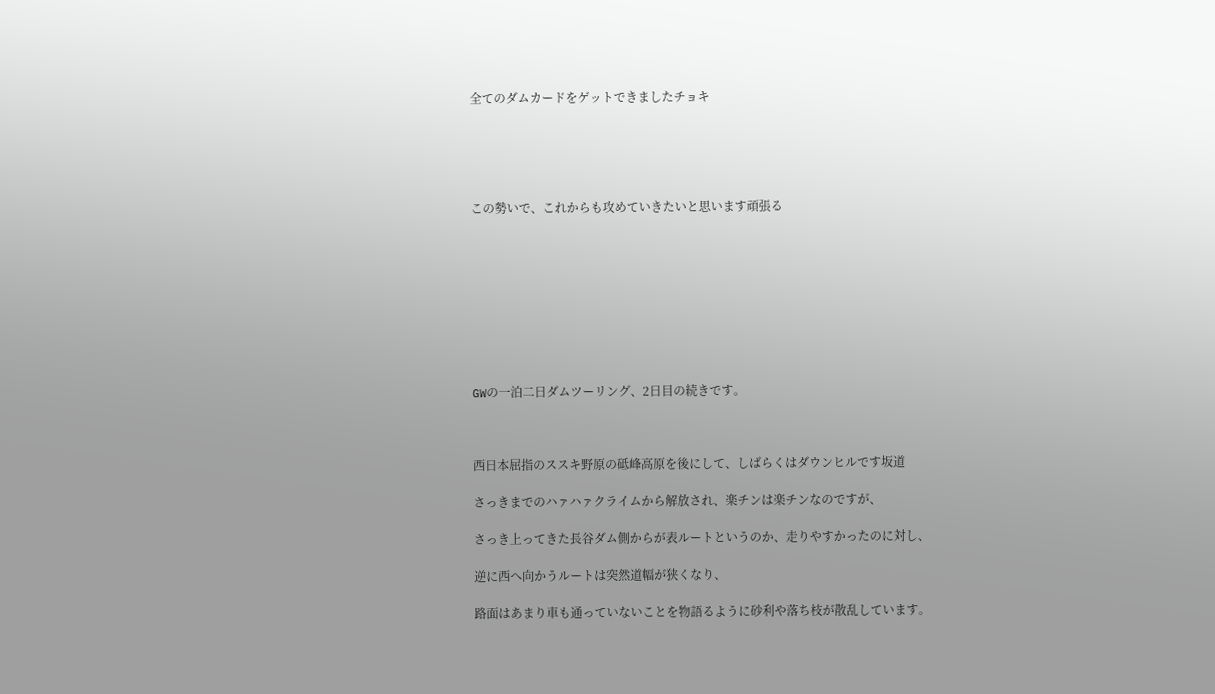全てのダムカードをゲットできましたチョキ





この勢いで、これからも攻めていきたいと思います頑張る









GWの一泊二日ダムツーリング、2日目の続きです。



西日本屈指のススキ野原の砥峰高原を後にして、しばらくはダウンヒルです坂道

さっきまでのハァハァクライムから解放され、楽チンは楽チンなのですが、

さっき上ってきた長谷ダム側からが表ルートというのか、走りやすかったのに対し、

逆に西へ向かうルートは突然道幅が狭くなり、

路面はあまり車も通っていないことを物語るように砂利や落ち枝が散乱しています。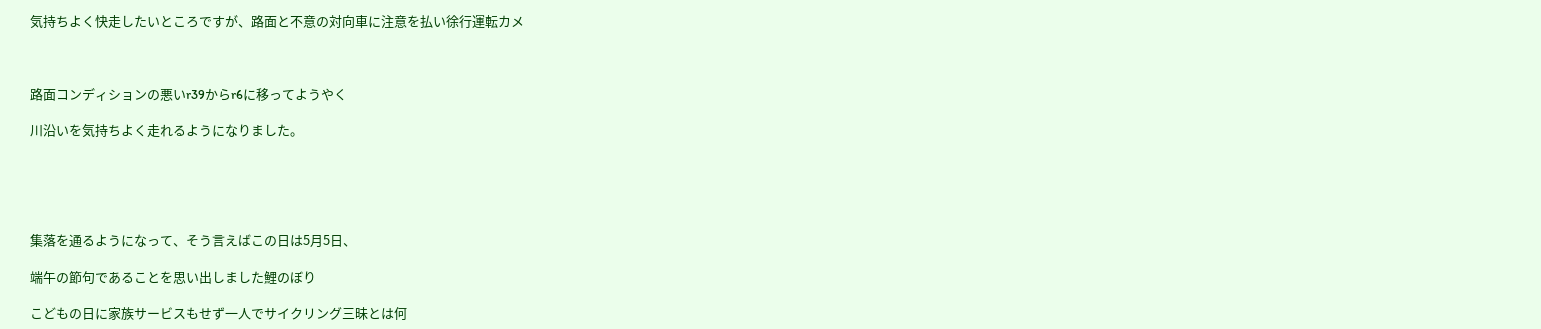気持ちよく快走したいところですが、路面と不意の対向車に注意を払い徐行運転カメ



路面コンディションの悪いr39からr6に移ってようやく

川沿いを気持ちよく走れるようになりました。





集落を通るようになって、そう言えばこの日は5月5日、

端午の節句であることを思い出しました鯉のぼり

こどもの日に家族サービスもせず一人でサイクリング三昧とは何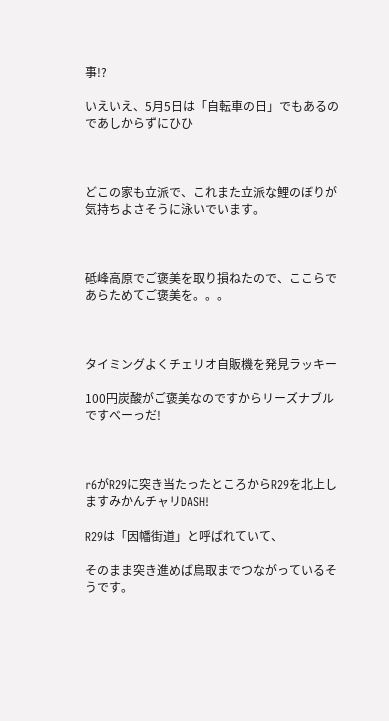事!?

いえいえ、5月5日は「自転車の日」でもあるのであしからずにひひ



どこの家も立派で、これまた立派な鯉のぼりが気持ちよさそうに泳いでいます。



砥峰高原でご褒美を取り損ねたので、ここらであらためてご褒美を。。。



タイミングよくチェリオ自販機を発見ラッキー

100円炭酸がご褒美なのですからリーズナブルですべーっだ!



r6がR29に突き当たったところからR29を北上しますみかんチャリDASH!

R29は「因幡街道」と呼ばれていて、

そのまま突き進めば鳥取までつながっているそうです。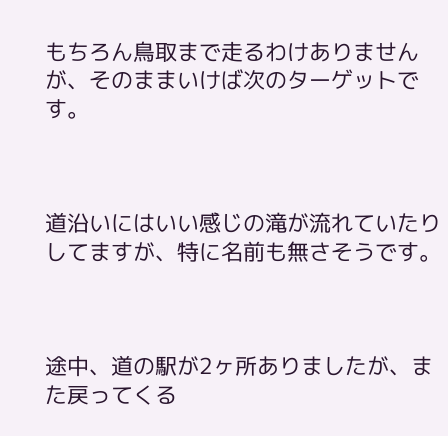もちろん鳥取まで走るわけありませんが、そのままいけば次のターゲットです。



道沿いにはいい感じの滝が流れていたりしてますが、特に名前も無さそうです。



途中、道の駅が2ヶ所ありましたが、また戻ってくる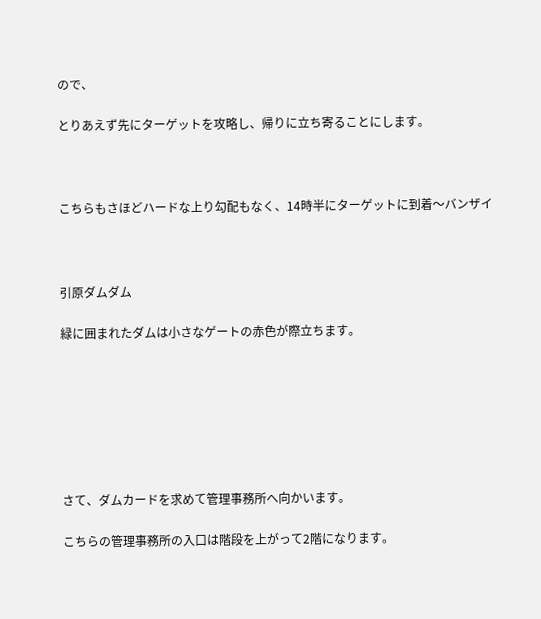ので、

とりあえず先にターゲットを攻略し、帰りに立ち寄ることにします。



こちらもさほどハードな上り勾配もなく、14時半にターゲットに到着〜バンザイ



引原ダムダム

緑に囲まれたダムは小さなゲートの赤色が際立ちます。







さて、ダムカードを求めて管理事務所へ向かいます。

こちらの管理事務所の入口は階段を上がって2階になります。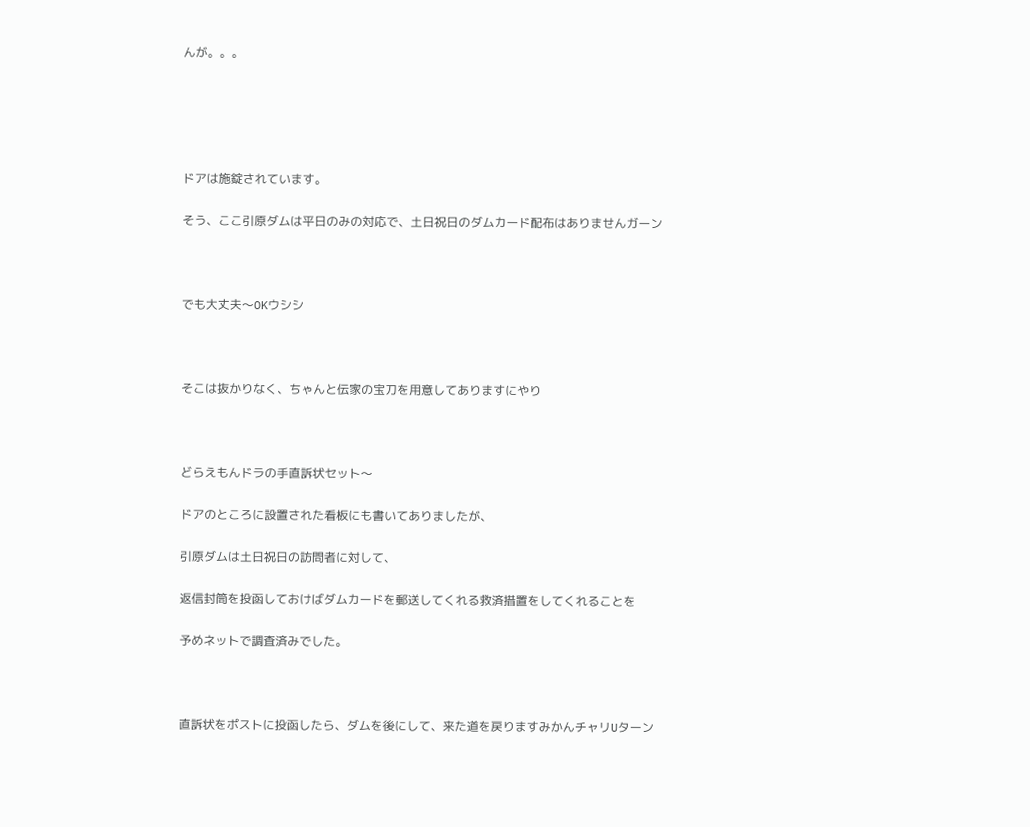んが。。。





ドアは施錠されています。

そう、ここ引原ダムは平日のみの対応で、土日祝日のダムカード配布はありませんガーン



でも大丈夫〜OKウシシ



そこは抜かりなく、ちゃんと伝家の宝刀を用意してありますにやり



どらえもんドラの手直訴状セット〜

ドアのところに設置された看板にも書いてありましたが、

引原ダムは土日祝日の訪問者に対して、

返信封筒を投函しておけばダムカードを郵送してくれる救済措置をしてくれることを

予めネットで調査済みでした。



直訴状をポストに投函したら、ダムを後にして、来た道を戻りますみかんチャリUターン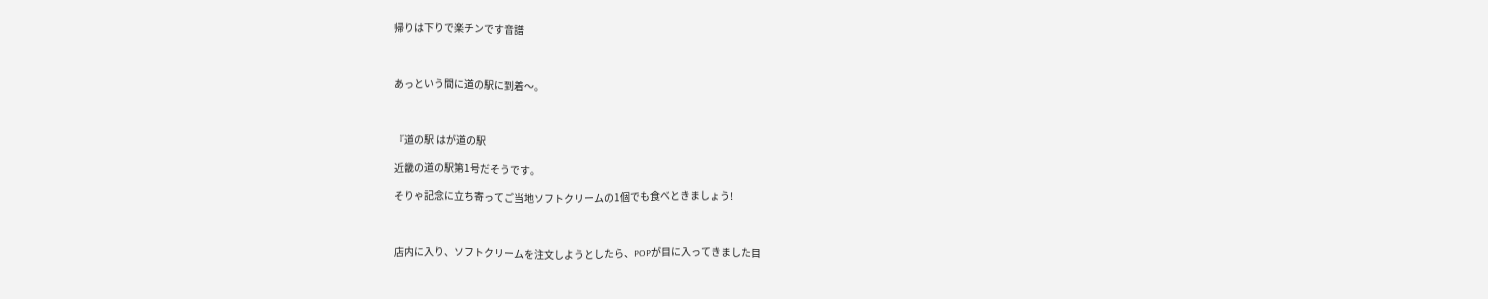帰りは下りで楽チンです音譜



あっという間に道の駅に到着〜。



『道の駅 はが道の駅

近畿の道の駅第1号だそうです。

そりゃ記念に立ち寄ってご当地ソフトクリームの1個でも食べときましょう!



店内に入り、ソフトクリームを注文しようとしたら、POPが目に入ってきました目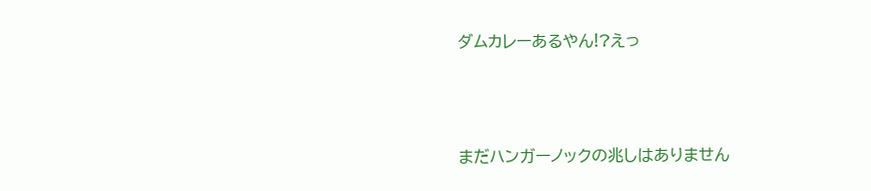ダムカレーあるやん!?えっ



まだハンガーノックの兆しはありません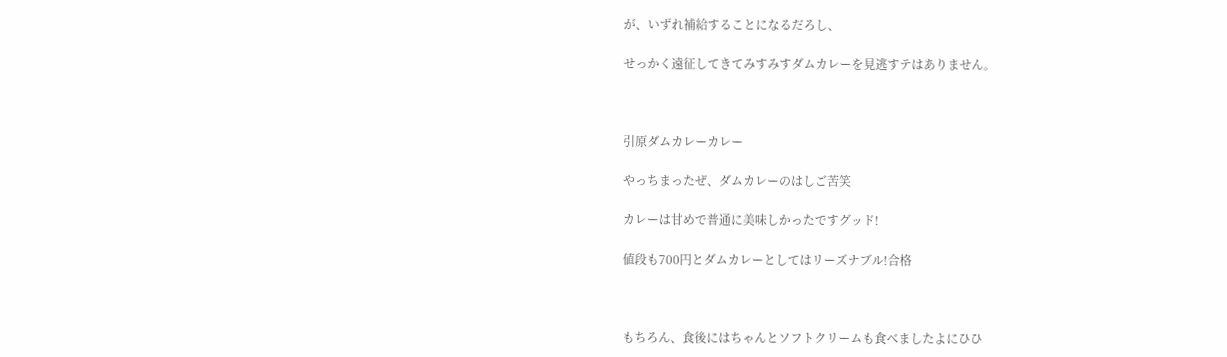が、いずれ補給することになるだろし、

せっかく遠征してきてみすみすダムカレーを見逃すテはありません。



引原ダムカレーカレー

やっちまったぜ、ダムカレーのはしご苦笑

カレーは甘めで普通に美味しかったですグッド!

値段も700円とダムカレーとしてはリーズナブル!合格



もちろん、食後にはちゃんとソフトクリームも食べましたよにひひ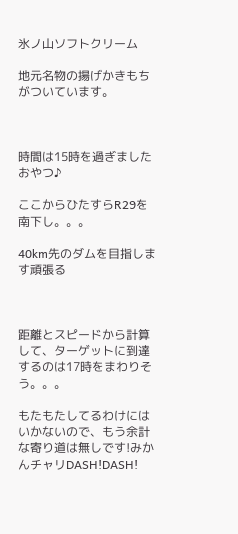氷ノ山ソフトクリーム

地元名物の揚げかきもちがついています。



時間は15時を過ぎましたおやつ♪

ここからひたすらR29を南下し。。。

40km先のダムを目指します頑張る



距離とスピードから計算して、ターゲットに到達するのは17時をまわりそう。。。

もたもたしてるわけにはいかないので、もう余計な寄り道は無しです!みかんチャリDASH!DASH!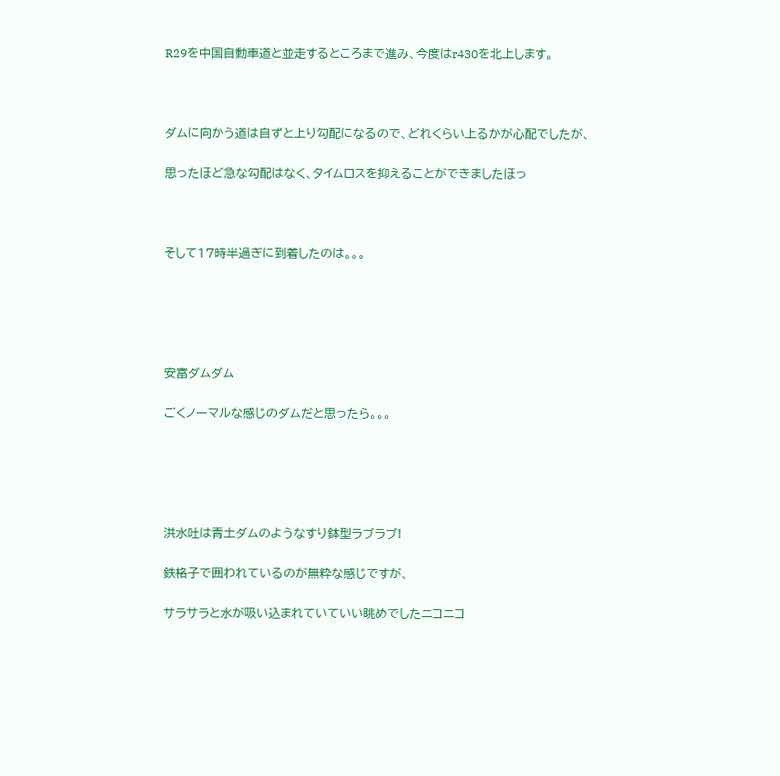R29を中国自動車道と並走するところまで進み、今度はr430を北上します。



ダムに向かう道は自ずと上り勾配になるので、どれくらい上るかが心配でしたが、

思ったほど急な勾配はなく、タイムロスを抑えることができましたほっ



そして17時半過ぎに到着したのは。。。





安富ダムダム

ごくノーマルな感じのダムだと思ったら。。。





洪水吐は青土ダムのようなすり鉢型ラブラブ!

鉄格子で囲われているのが無粋な感じですが、

サラサラと水が吸い込まれていていい眺めでしたニコニコ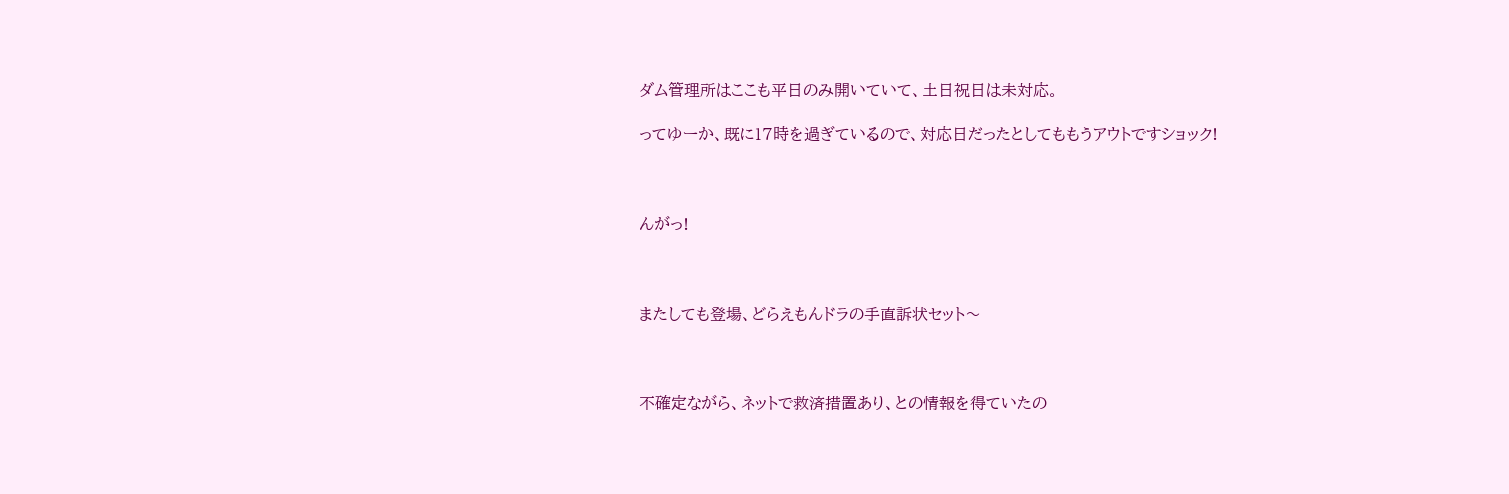ダム管理所はここも平日のみ開いていて、土日祝日は未対応。

ってゆーか、既に17時を過ぎているので、対応日だったとしてももうアウトですショック!



んがっ!



またしても登場、どらえもんドラの手直訴状セット〜



不確定ながら、ネットで救済措置あり、との情報を得ていたの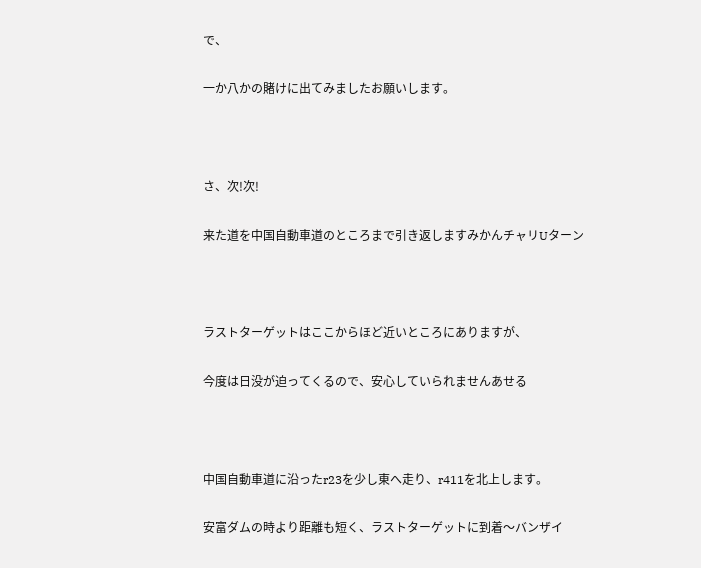で、

一か八かの賭けに出てみましたお願いします。



さ、次!次!

来た道を中国自動車道のところまで引き返しますみかんチャリUターン



ラストターゲットはここからほど近いところにありますが、

今度は日没が迫ってくるので、安心していられませんあせる



中国自動車道に沿ったr23を少し東へ走り、r411を北上します。

安富ダムの時より距離も短く、ラストターゲットに到着〜バンザイ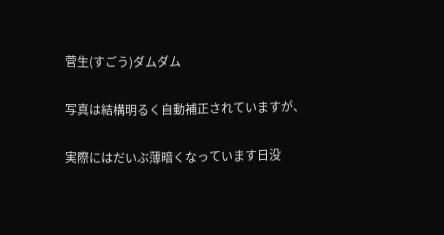菅生(すごう)ダムダム

写真は結構明るく自動補正されていますが、

実際にはだいぶ薄暗くなっています日没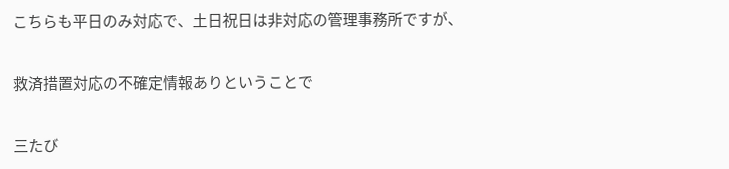こちらも平日のみ対応で、土日祝日は非対応の管理事務所ですが、

救済措置対応の不確定情報ありということで

三たび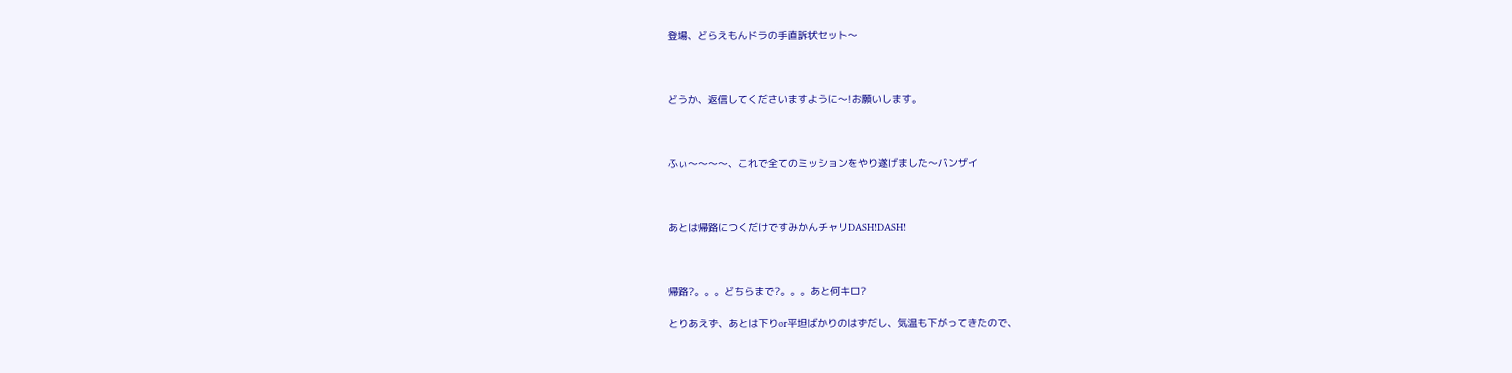登場、どらえもんドラの手直訴状セット〜



どうか、返信してくださいますように〜!お願いします。



ふぃ〜〜〜〜、これで全てのミッションをやり遂げました〜バンザイ



あとは帰路につくだけですみかんチャリDASH!DASH!



帰路?。。。どちらまで?。。。あと何キロ?

とりあえず、あとは下りor平坦ばかりのはずだし、気温も下がってきたので、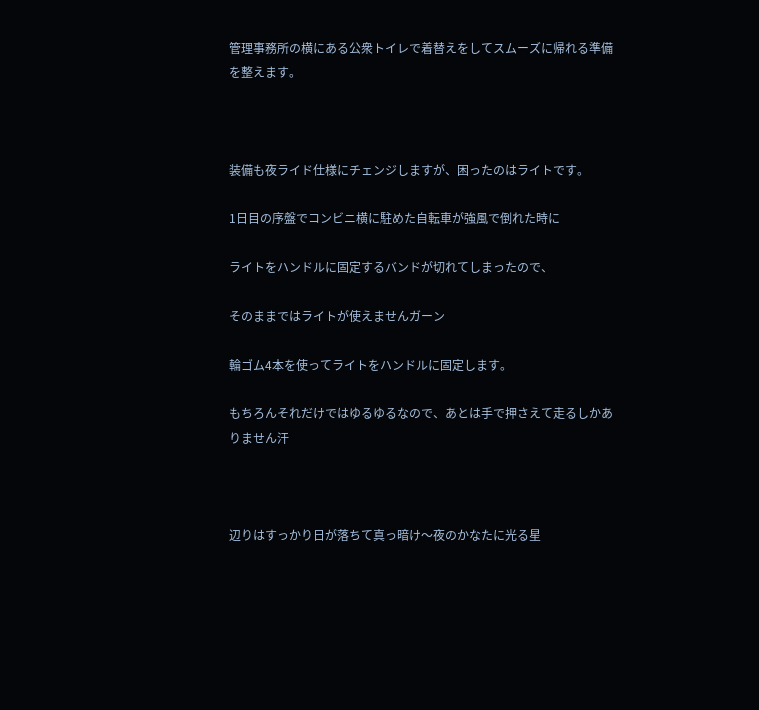管理事務所の横にある公衆トイレで着替えをしてスムーズに帰れる準備を整えます。



装備も夜ライド仕様にチェンジしますが、困ったのはライトです。

1日目の序盤でコンビニ横に駐めた自転車が強風で倒れた時に

ライトをハンドルに固定するバンドが切れてしまったので、

そのままではライトが使えませんガーン

輪ゴム4本を使ってライトをハンドルに固定します。

もちろんそれだけではゆるゆるなので、あとは手で押さえて走るしかありません汗



辺りはすっかり日が落ちて真っ暗け〜夜のかなたに光る星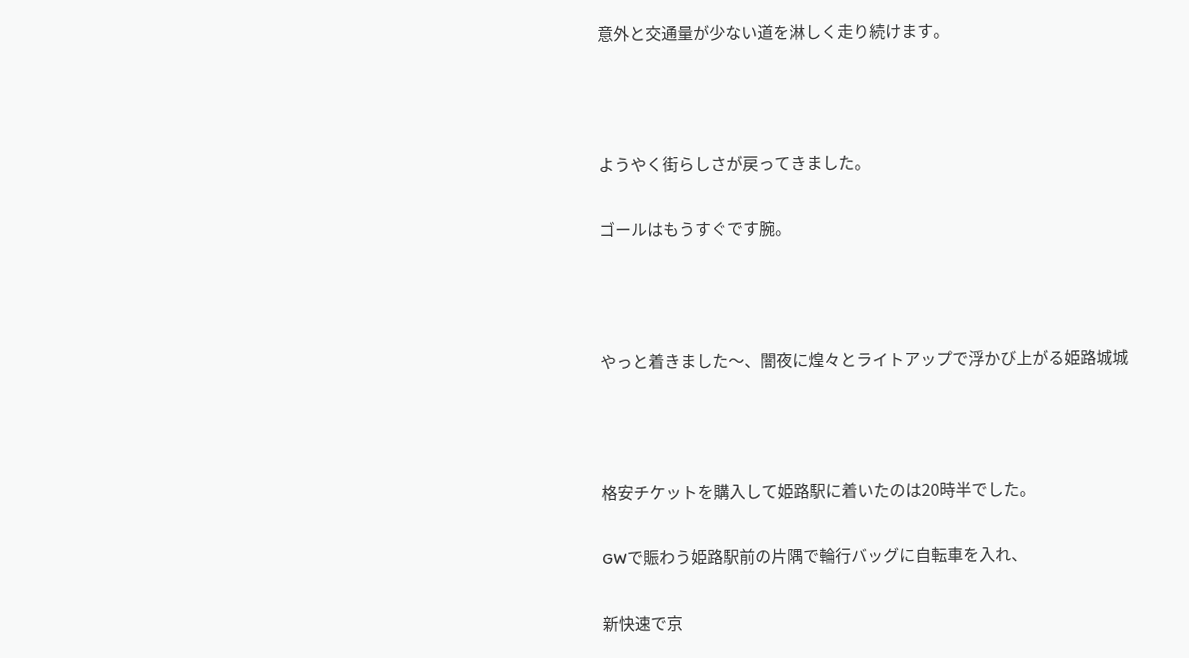意外と交通量が少ない道を淋しく走り続けます。



ようやく街らしさが戻ってきました。

ゴールはもうすぐです腕。



やっと着きました〜、闇夜に煌々とライトアップで浮かび上がる姫路城城



格安チケットを購入して姫路駅に着いたのは20時半でした。

GWで賑わう姫路駅前の片隅で輪行バッグに自転車を入れ、

新快速で京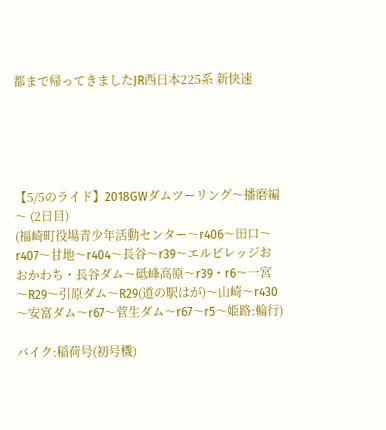都まで帰ってきましたJR西日本225系 新快速





【5/5のライド】2018GWダムツーリング〜播磨編〜 (2日目)
(福崎町役場青少年活動センター〜r406〜田口〜r407〜甘地〜r404〜長谷〜r39〜エルビレッジおおかわち・長谷ダム〜砥峰高原〜r39・r6〜一宮〜R29〜引原ダム〜R29(道の駅はが)〜山崎〜r430〜安富ダム〜r67〜菅生ダム〜r67〜r5〜姫路:輪行)

バイク:稲荷号(初号機)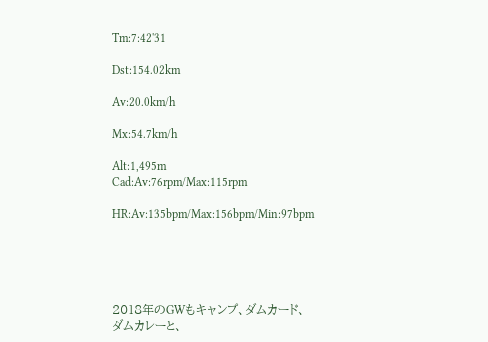Tm:7:42'31

Dst:154.02km

Av:20.0km/h

Mx:54.7km/h

Alt:1,495m
Cad:Av:76rpm/Max:115rpm

HR:Av:135bpm/Max:156bpm/Min:97bpm





2018年のGWもキャンプ、ダムカード、ダムカレーと、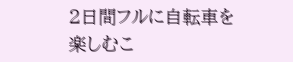2日間フルに自転車を楽しむこ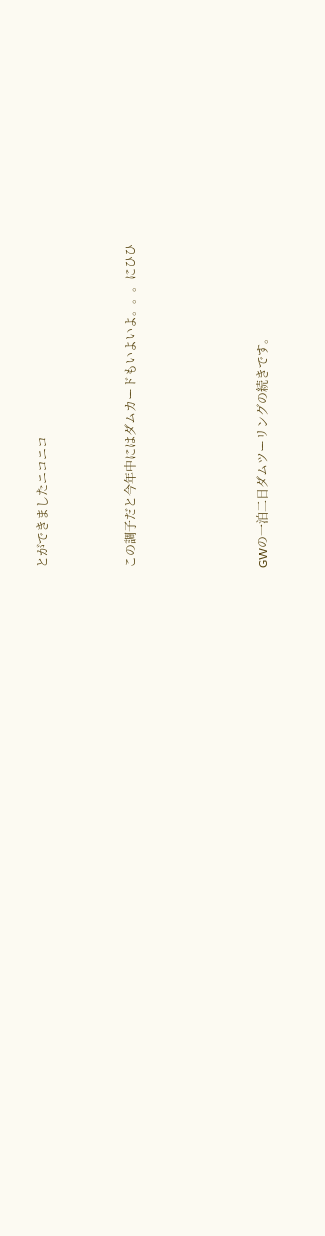とができましたニコニコ



この調子だと今年中にはダムカードもいよいよ。。。にひひ





GWの一泊二日ダムツーリングの続きです。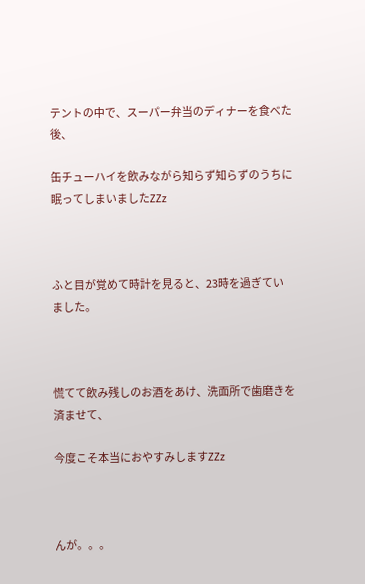テントの中で、スーパー弁当のディナーを食べた後、

缶チューハイを飲みながら知らず知らずのうちに眠ってしまいましたZZz



ふと目が覚めて時計を見ると、23時を過ぎていました。



慌てて飲み残しのお酒をあけ、洗面所で歯磨きを済ませて、

今度こそ本当におやすみしますZZz



んが。。。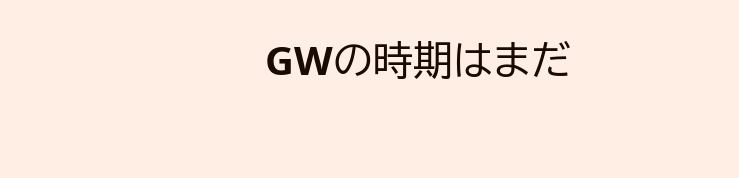GWの時期はまだ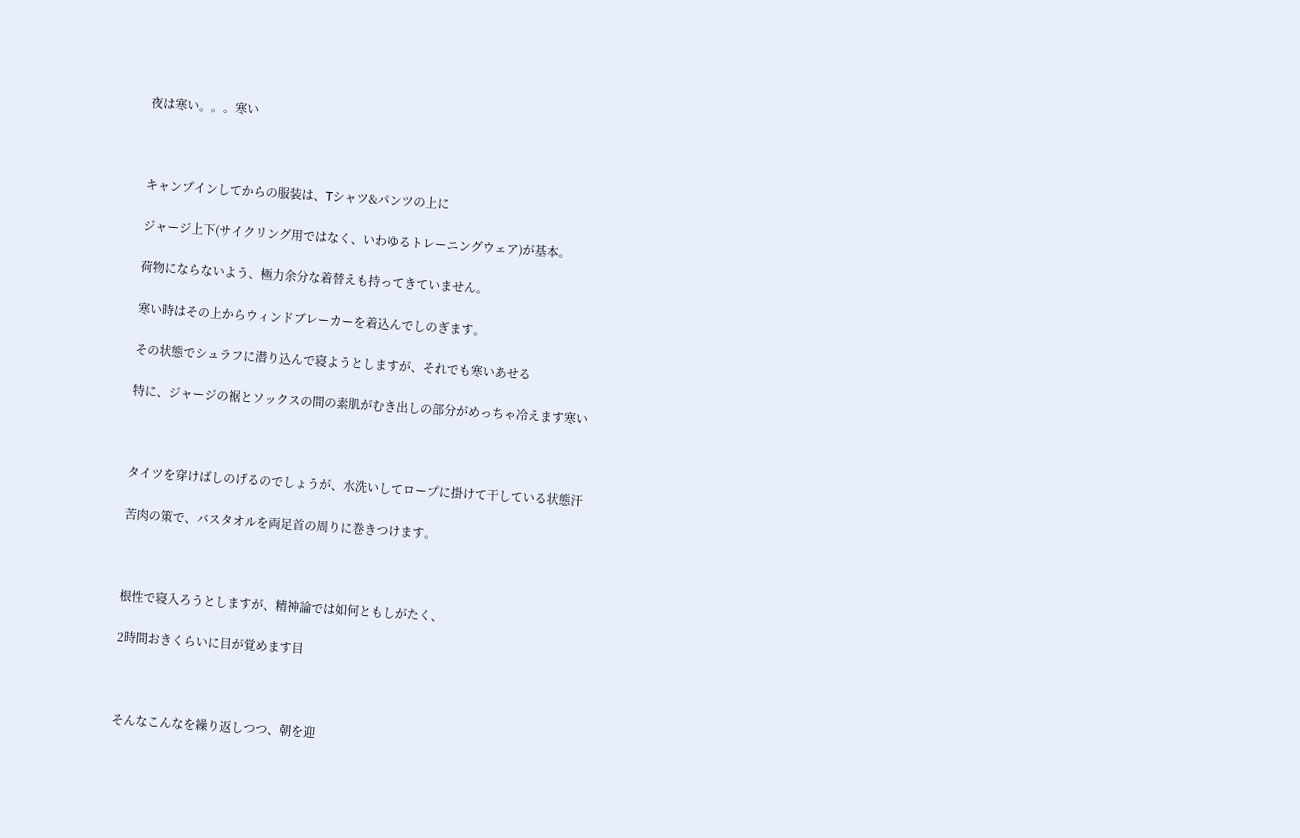夜は寒い。。。寒い



キャンプインしてからの服装は、Tシャツ&パンツの上に

ジャージ上下(サイクリング用ではなく、いわゆるトレーニングウェア)が基本。

荷物にならないよう、極力余分な着替えも持ってきていません。

寒い時はその上からウィンドブレーカーを着込んでしのぎます。

その状態でシュラフに潜り込んで寝ようとしますが、それでも寒いあせる

特に、ジャージの裾とソックスの間の素肌がむき出しの部分がめっちゃ冷えます寒い



タイツを穿けばしのげるのでしょうが、水洗いしてロープに掛けて干している状態汗

苦肉の策で、バスタオルを両足首の周りに巻きつけます。



根性で寝入ろうとしますが、精神論では如何ともしがたく、

2時間おきくらいに目が覚めます目



そんなこんなを繰り返しつつ、朝を迎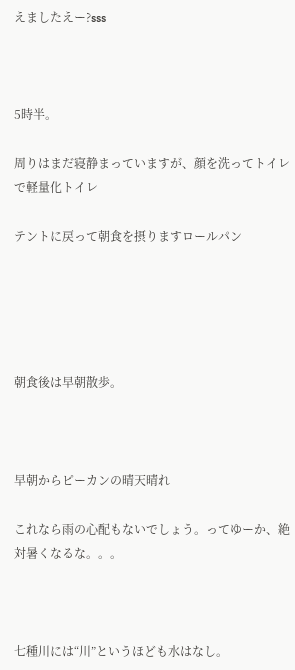えましたえー?sss



5時半。

周りはまだ寝静まっていますが、顔を洗ってトイレで軽量化トイレ

テントに戻って朝食を摂りますロールパン





朝食後は早朝散歩。



早朝からピーカンの晴天晴れ

これなら雨の心配もないでしょう。ってゆーか、絶対暑くなるな。。。



七種川には“川”というほども水はなし。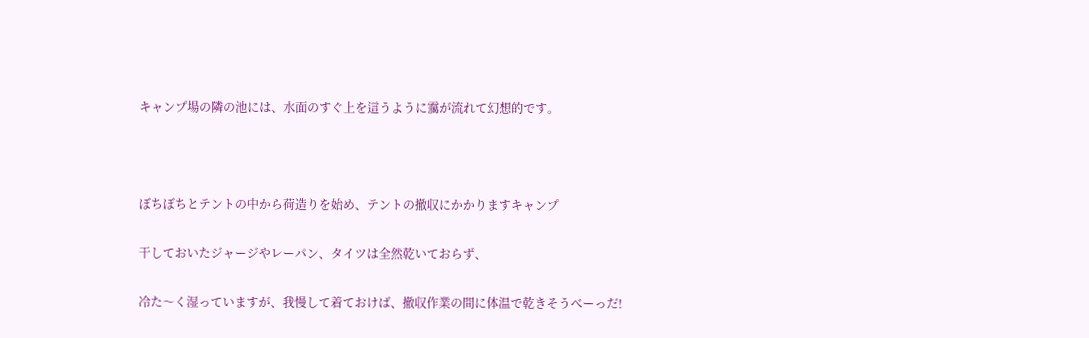キャンプ場の隣の池には、水面のすぐ上を這うように靄が流れて幻想的です。



ぼちぼちとテントの中から荷造りを始め、テントの撤収にかかりますキャンプ

干しておいたジャージやレーパン、タイツは全然乾いておらず、

冷た〜く湿っていますが、我慢して着ておけば、撤収作業の間に体温で乾きそうべーっだ!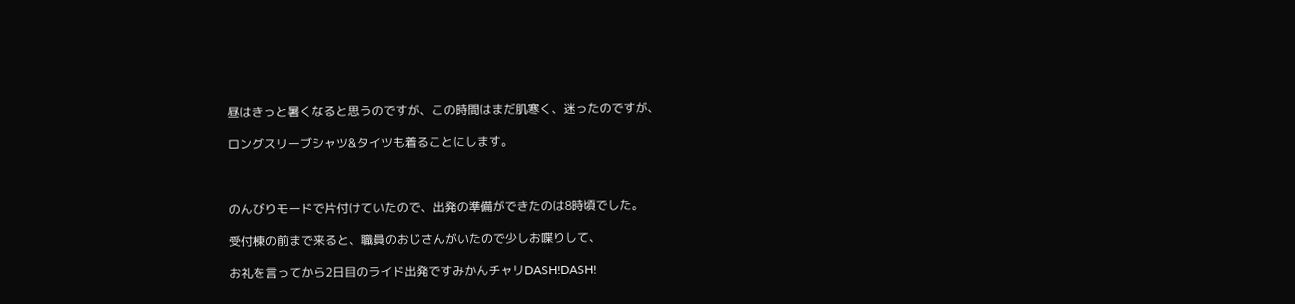昼はきっと暑くなると思うのですが、この時間はまだ肌寒く、迷ったのですが、

ロングスリーブシャツ&タイツも着ることにします。



のんびりモードで片付けていたので、出発の準備ができたのは8時頃でした。

受付棟の前まで来ると、職員のおじさんがいたので少しお喋りして、

お礼を言ってから2日目のライド出発ですみかんチャリDASH!DASH!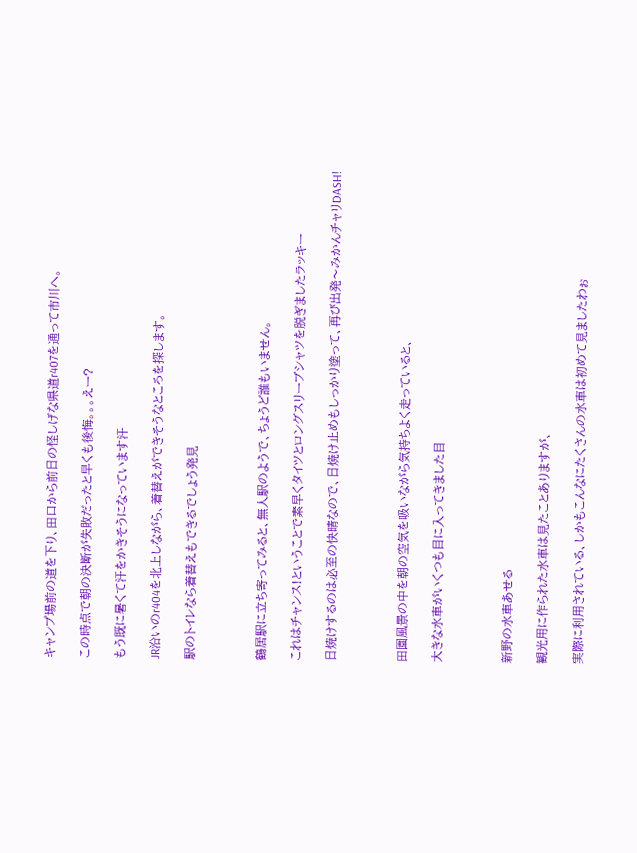キャンプ場前の道を下り、田口から前日の怪しげな県道r407を通って市川へ。

この時点で朝の決断が失敗だったと早くも後悔。。。えー?

もう既に暑くて汗をかきそうになっています汗

JR沿いのr404を北上しながら、着替えができそうなところを探します。

駅のトイレなら着替えもできるでしょう発見



鶴居駅に立ち寄ってみると、無人駅のようで、ちょうど誰もいません。

これはチャンス!ということで素早くタイツとロングスリーブシャツを脱ぎましたラッキー

日焼けするのは必至の快晴なので、日焼け止めもしっかり塗って、再び出発〜みかんチャリDASH!



田園風景の中を朝の空気を吸いながら気持ちよく走っていると、

大きな水車がいくつも目に入ってきました目



新野の水車あせる

観光用に作られた水車は見たことありますが、

実際に利用されている、しかもこんなにたくさんの水車は初めて見ましたわぉ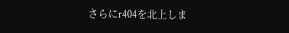さらにr404を北上しま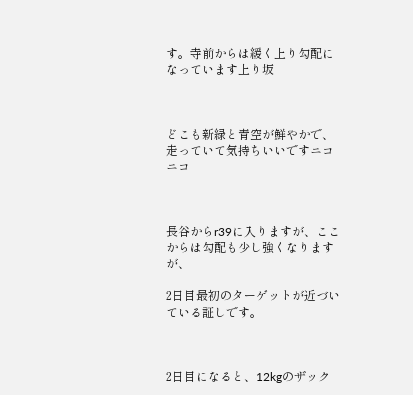す。寺前からは緩く上り勾配になっています上り坂



どこも新緑と青空が鮮やかで、走っていて気持ちいいですニコニコ



長谷からr39に入りますが、ここからは勾配も少し強くなりますが、

2日目最初のターゲットが近づいている証しです。



2日目になると、12kgのザック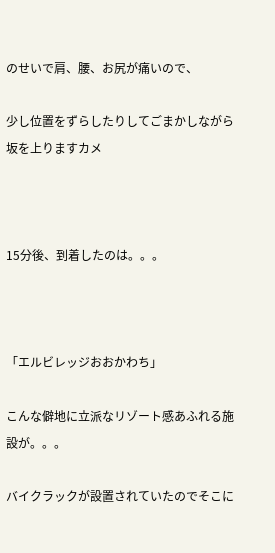のせいで肩、腰、お尻が痛いので、

少し位置をずらしたりしてごまかしながら坂を上りますカメ



15分後、到着したのは。。。



「エルビレッジおおかわち」

こんな僻地に立派なリゾート感あふれる施設が。。。

バイクラックが設置されていたのでそこに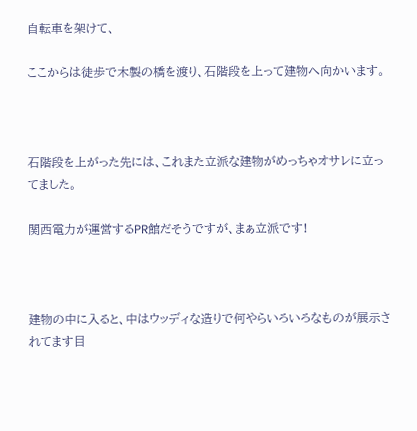自転車を架けて、

ここからは徒歩で木製の橋を渡り、石階段を上って建物へ向かいます。



石階段を上がった先には、これまた立派な建物がめっちゃオサレに立ってました。

関西電力が運営するPR館だそうですが、まぁ立派です!



建物の中に入ると、中はウッディな造りで何やらいろいろなものが展示されてます目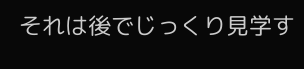それは後でじっくり見学す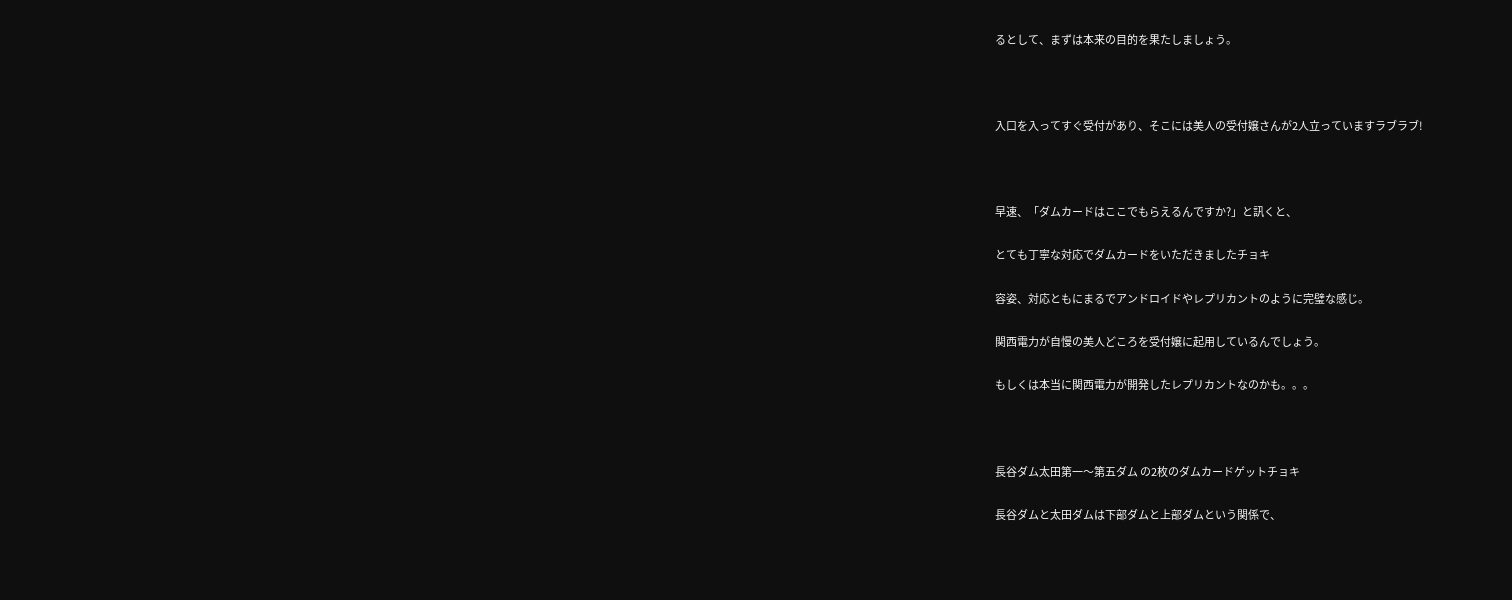るとして、まずは本来の目的を果たしましょう。



入口を入ってすぐ受付があり、そこには美人の受付嬢さんが2人立っていますラブラブ!



早速、「ダムカードはここでもらえるんですか?」と訊くと、

とても丁寧な対応でダムカードをいただきましたチョキ

容姿、対応ともにまるでアンドロイドやレプリカントのように完璧な感じ。

関西電力が自慢の美人どころを受付嬢に起用しているんでしょう。

もしくは本当に関西電力が開発したレプリカントなのかも。。。



長谷ダム太田第一〜第五ダム の2枚のダムカードゲットチョキ

長谷ダムと太田ダムは下部ダムと上部ダムという関係で、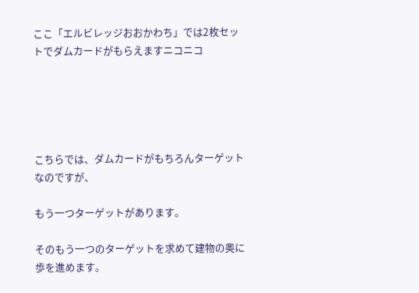ここ「エルビレッジおおかわち」では2枚セットでダムカードがもらえますニコニコ





こちらでは、ダムカードがもちろんターゲットなのですが、

もう一つターゲットがあります。

そのもう一つのターゲットを求めて建物の奥に歩を進めます。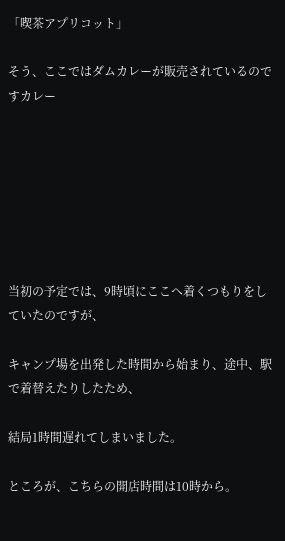「喫茶アプリコット」

そう、ここではダムカレーが販売されているのですカレー







当初の予定では、9時頃にここへ着くつもりをしていたのですが、

キャンプ場を出発した時間から始まり、途中、駅で着替えたりしたため、

結局1時間遅れてしまいました。

ところが、こちらの開店時間は10時から。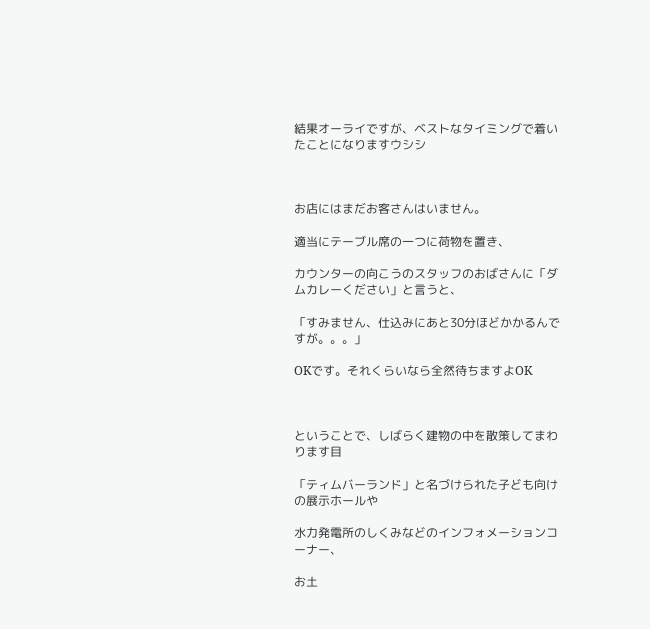結果オーライですが、ベストなタイミングで着いたことになりますウシシ



お店にはまだお客さんはいません。

適当にテーブル席の一つに荷物を置き、

カウンターの向こうのスタッフのおばさんに「ダムカレーください」と言うと、

「すみません、仕込みにあと30分ほどかかるんですが。。。」

OKです。それくらいなら全然待ちますよOK



ということで、しばらく建物の中を散策してまわります目

「ティムバーランド」と名づけられた子ども向けの展示ホールや

水力発電所のしくみなどのインフォメーションコーナー、

お土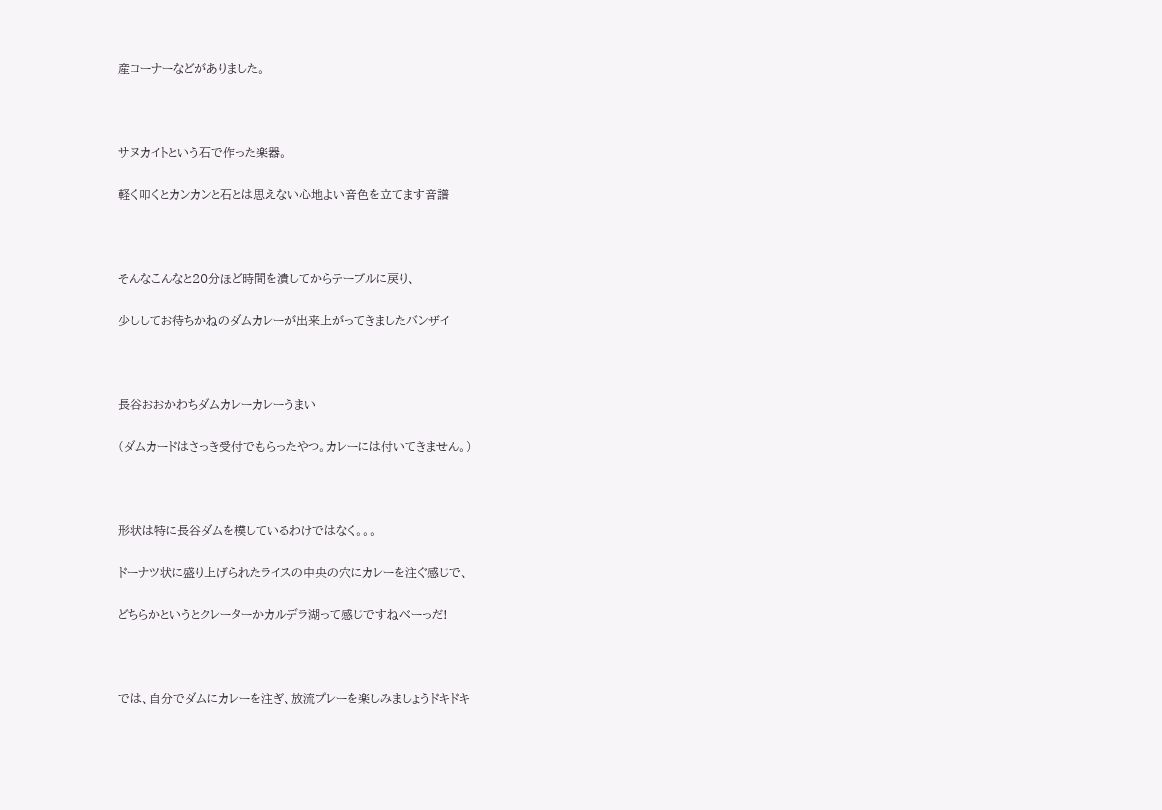産コーナーなどがありました。



サヌカイトという石で作った楽器。

軽く叩くとカンカンと石とは思えない心地よい音色を立てます音譜



そんなこんなと20分ほど時間を潰してからテーブルに戻り、

少ししてお待ちかねのダムカレーが出来上がってきましたバンザイ



長谷おおかわちダムカレーカレーうまい

(ダムカードはさっき受付でもらったやつ。カレーには付いてきません。)



形状は特に長谷ダムを模しているわけではなく。。。

ドーナツ状に盛り上げられたライスの中央の穴にカレーを注ぐ感じで、

どちらかというとクレーターかカルデラ湖って感じですねべーっだ!



では、自分でダムにカレーを注ぎ、放流プレーを楽しみましょうドキドキ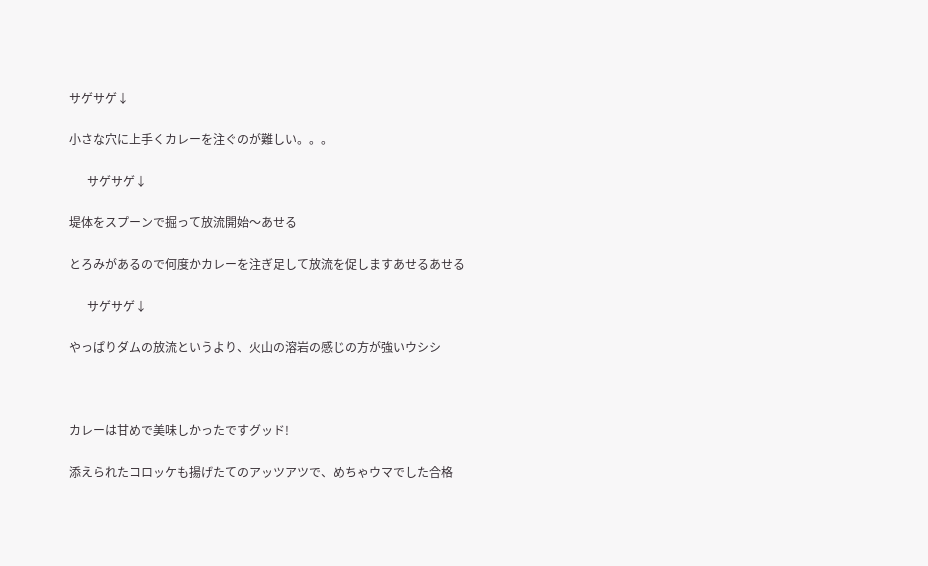サゲサゲ↓

小さな穴に上手くカレーを注ぐのが難しい。。。

      サゲサゲ↓

堤体をスプーンで掘って放流開始〜あせる

とろみがあるので何度かカレーを注ぎ足して放流を促しますあせるあせる

      サゲサゲ↓

やっぱりダムの放流というより、火山の溶岩の感じの方が強いウシシ



カレーは甘めで美味しかったですグッド!

添えられたコロッケも揚げたてのアッツアツで、めちゃウマでした合格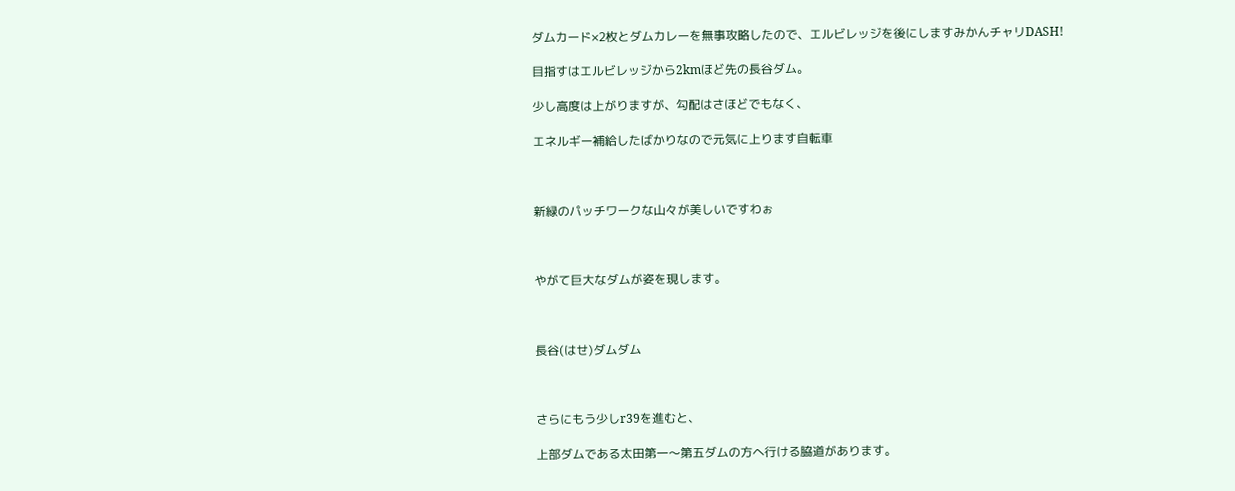ダムカード×2枚とダムカレーを無事攻略したので、エルビレッジを後にしますみかんチャリDASH!

目指すはエルビレッジから2kmほど先の長谷ダム。

少し高度は上がりますが、勾配はさほどでもなく、

エネルギー補給したばかりなので元気に上ります自転車



新緑のパッチワークな山々が美しいですわぉ



やがて巨大なダムが姿を現します。



長谷(はせ)ダムダム



さらにもう少しr39を進むと、

上部ダムである太田第一〜第五ダムの方へ行ける脇道があります。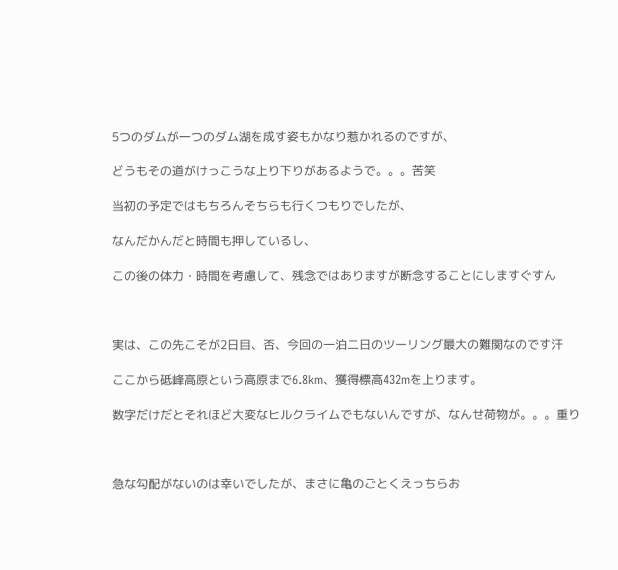5つのダムが一つのダム湖を成す姿もかなり惹かれるのですが、

どうもその道がけっこうな上り下りがあるようで。。。苦笑

当初の予定ではもちろんそちらも行くつもりでしたが、

なんだかんだと時間も押しているし、

この後の体力・時間を考慮して、残念ではありますが断念することにしますぐすん



実は、この先こそが2日目、否、今回の一泊二日のツーリング最大の難関なのです汗

ここから砥峰高原という高原まで6.8km、獲得標高432mを上ります。

数字だけだとそれほど大変なヒルクライムでもないんですが、なんせ荷物が。。。重り



急な勾配がないのは幸いでしたが、まさに亀のごとくえっちらお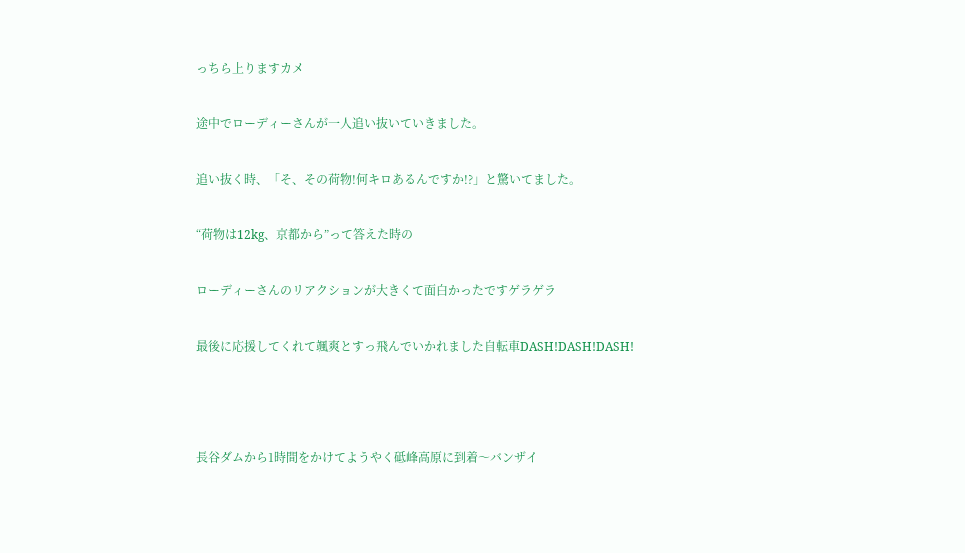っちら上りますカメ

途中でローディーさんが一人追い抜いていきました。

追い抜く時、「そ、その荷物!何キロあるんですか!?」と驚いてました。

“荷物は12kg、京都から”って答えた時の

ローディーさんのリアクションが大きくて面白かったですゲラゲラ

最後に応援してくれて颯爽とすっ飛んでいかれました自転車DASH!DASH!DASH!



長谷ダムから1時間をかけてようやく砥峰高原に到着〜バンザイ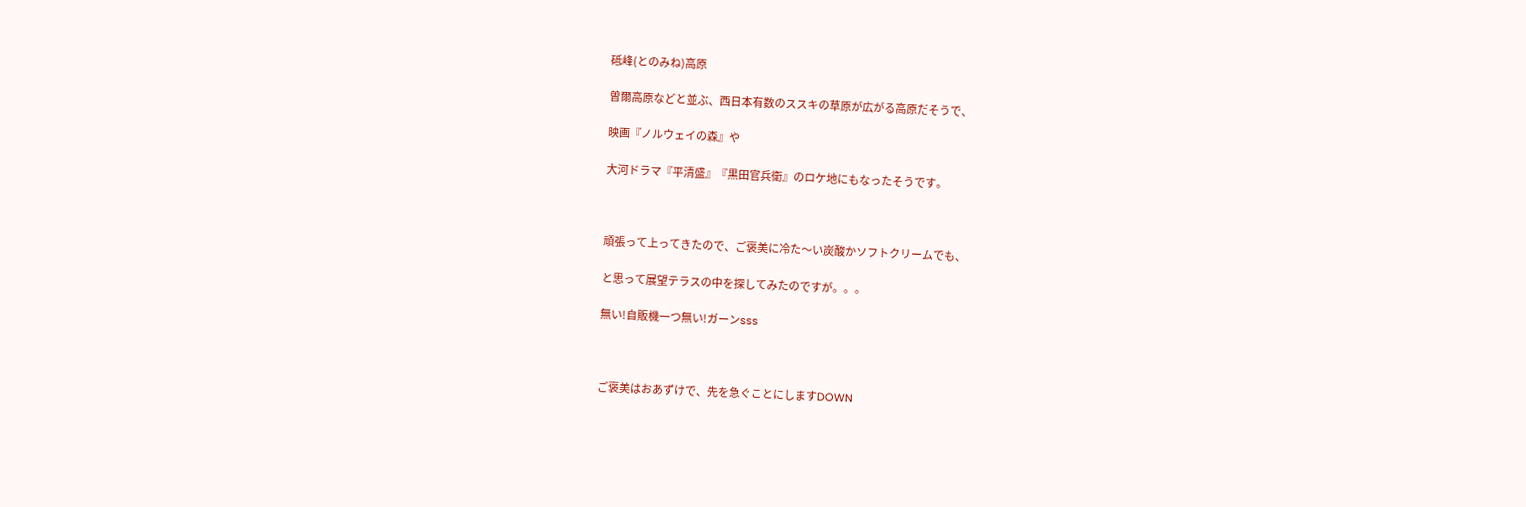砥峰(とのみね)高原

曽爾高原などと並ぶ、西日本有数のススキの草原が広がる高原だそうで、

映画『ノルウェイの森』や

大河ドラマ『平清盛』『黒田官兵衛』のロケ地にもなったそうです。



頑張って上ってきたので、ご褒美に冷た〜い炭酸かソフトクリームでも、

と思って展望テラスの中を探してみたのですが。。。

無い!自販機一つ無い!ガーンsss



ご褒美はおあずけで、先を急ぐことにしますDOWN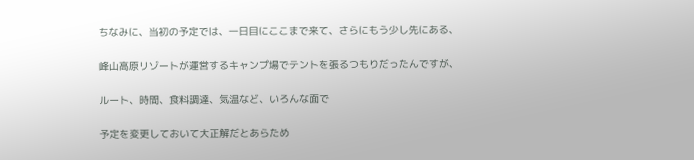ちなみに、当初の予定では、一日目にここまで来て、さらにもう少し先にある、

峰山高原リゾートが運営するキャンプ場でテントを張るつもりだったんですが、

ルート、時間、食料調達、気温など、いろんな面で

予定を変更しておいて大正解だとあらため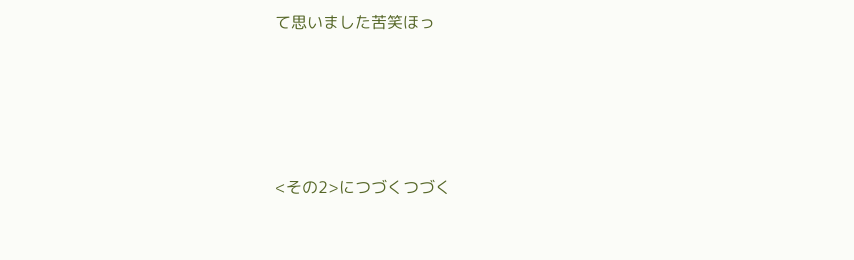て思いました苦笑ほっ





<その2>につづくつづく